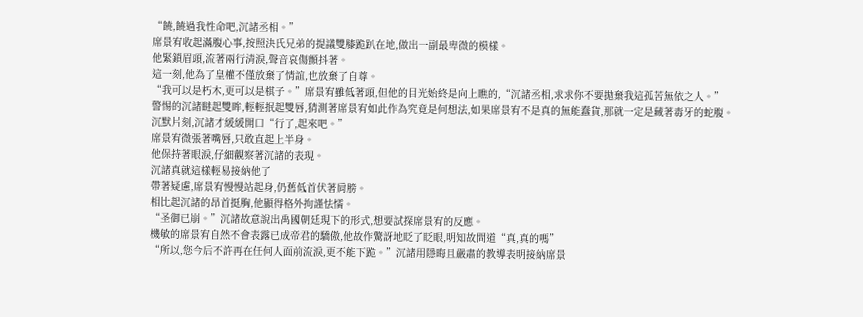“饒,饒過我性命吧,沉諸丞相。”
席景宥收起滿腹心事,按照決氏兄弟的提議雙膝跪趴在地,做出一副最卑微的模樣。
他緊鎖眉頭,流著兩行清淚,聲音哀傷顫抖著。
這一刻,他為了皇權不僅放棄了情誼,也放棄了自尊。
“我可以是朽木,更可以是棋子。”席景宥雖低著頭,但他的目光始終是向上瞧的,“沉諸丞相,求求你不要拋棄我這孤苦無依之人。”
警惕的沉諸瞇起雙眸,輕輕抿起雙唇,猜測著席景宥如此作為究竟是何想法,如果席景宥不是真的無能蠢貨,那就一定是藏著毒牙的蛇腹。
沉默片刻,沉諸才緩緩開口“行了,起來吧。”
席景宥微張著嘴唇,只敢直起上半身。
他保持著眼淚,仔細觀察著沉諸的表現。
沉諸真就這樣輕易接納他了
帶著疑慮,席景宥慢慢站起身,仍舊低首伏著肩膀。
相比起沉諸的昂首挺胸,他顯得格外拘謹怯懦。
“圣御已崩。”沉諸故意說出禹國朝廷現下的形式,想要試探席景宥的反應。
機敏的席景宥自然不會表露已成帝君的驕傲,他故作驚訝地眨了眨眼,明知故問道“真,真的嗎”
“所以,您今后不許再在任何人面前流淚,更不能下跪。”沉諸用隱晦且嚴肅的教導表明接納席景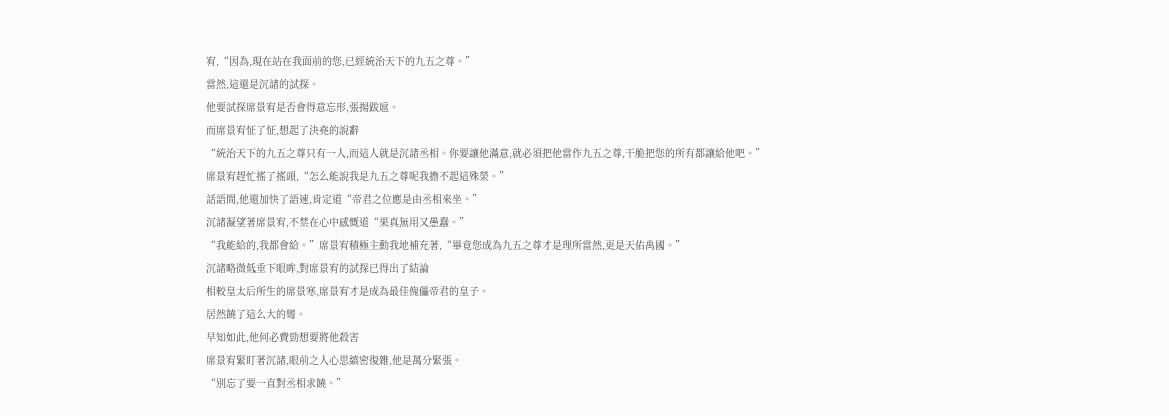宥,“因為,現在站在我面前的您,已經統治天下的九五之尊。”
當然,這還是沉諸的試探。
他要試探席景宥是否會得意忘形,張揚跋扈。
而席景宥怔了怔,想起了決堯的說辭
“統治天下的九五之尊只有一人,而這人就是沉諸丞相。你要讓他滿意,就必須把他當作九五之尊,干脆把您的所有都讓給他吧。”
席景宥趕忙搖了搖頭,“怎么能說我是九五之尊呢我擔不起這殊榮。”
話語間,他還加快了語速,肯定道“帝君之位應是由丞相來坐。”
沉諸凝望著席景宥,不禁在心中感慨道“果真無用又愚蠢。”
“我能給的,我都會給。”席景宥積極主動我地補充著,“畢竟您成為九五之尊才是理所當然,更是天佑禹國。”
沉諸略微低垂下眼眸,對席景宥的試探已得出了結論
相較皇太后所生的席景寒,席景宥才是成為最佳傀儡帝君的皇子。
居然饒了這么大的彎。
早知如此,他何必費勁想要將他殺害
席景宥緊盯著沉諸,眼前之人心思縝密復雜,他是萬分緊張。
“別忘了要一直對丞相求饒。”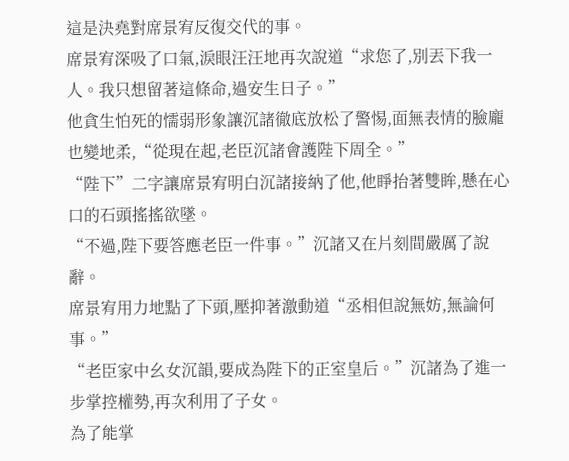這是決堯對席景宥反復交代的事。
席景宥深吸了口氣,淚眼汪汪地再次說道“求您了,別丟下我一人。我只想留著這條命,過安生日子。”
他貪生怕死的懦弱形象讓沉諸徹底放松了警惕,面無表情的臉龐也變地柔,“從現在起,老臣沉諸會護陛下周全。”
“陛下”二字讓席景宥明白沉諸接納了他,他睜抬著雙眸,懸在心口的石頭搖搖欲墜。
“不過,陛下要答應老臣一件事。”沉諸又在片刻間嚴厲了說辭。
席景宥用力地點了下頭,壓抑著激動道“丞相但說無妨,無論何事。”
“老臣家中幺女沉韻,要成為陛下的正室皇后。”沉諸為了進一步掌控權勢,再次利用了子女。
為了能掌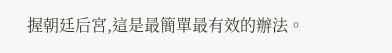握朝廷后宮,這是最簡單最有效的辦法。